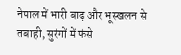नेपाल में भारी बाढ़ और भूस्खलन से तबाही, सुरंगों में फंसे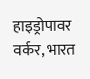हाइड्रोपावर वर्कर, भारत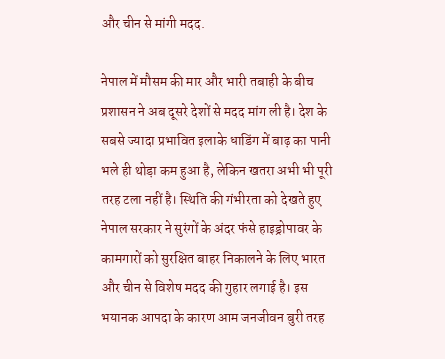और चीन से मांगी मदद.

नेपाल में मौसम की मार और भारी तबाही के बीच प्रशासन ने अब दूसरे देशों से मदद मांग ली है। देश के सबसे ज्यादा प्रभावित इलाके धाडिंग में बाढ़ का पानी भले ही थोड़ा कम हुआ है, लेकिन खतरा अभी भी पूरी तरह टला नहीं है। स्थिति की गंभीरता को देखते हुए नेपाल सरकार ने सुरंगों के अंदर फंसे हाइड्रोपावर के कामगारों को सुरक्षित बाहर निकालने के लिए भारत और चीन से विशेष मदद की गुहार लगाई है। इस भयानक आपदा के कारण आम जनजीवन बुरी तरह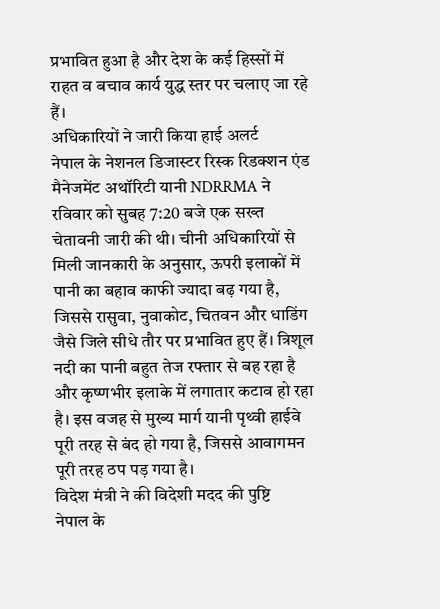प्रभावित हुआ है और देश के कई हिस्सों में राहत व बचाव कार्य युद्ध स्तर पर चलाए जा रहे हैं।
अधिकारियों ने जारी किया हाई अलर्ट
नेपाल के नेशनल डिजास्टर रिस्क रिडक्शन एंड मैनेजमेंट अथॉरिटी यानी NDRRMA ने रविवार को सुबह 7:20 बजे एक सख्त चेतावनी जारी की थी। चीनी अधिकारियों से मिली जानकारी के अनुसार, ऊपरी इलाकों में पानी का बहाव काफी ज्यादा बढ़ गया है, जिससे रासुवा, नुवाकोट, चितवन और धाडिंग जैसे जिले सीधे तौर पर प्रभावित हुए हैं। त्रिशूल नदी का पानी बहुत तेज रफ्तार से बह रहा है और कृष्णभीर इलाके में लगातार कटाव हो रहा है। इस वजह से मुख्य मार्ग यानी पृथ्वी हाईवे पूरी तरह से बंद हो गया है, जिससे आवागमन पूरी तरह ठप पड़ गया है।
विदेश मंत्री ने की विदेशी मदद की पुष्टि
नेपाल के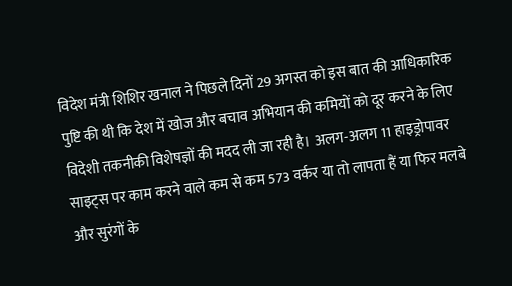विदेश मंत्री शिशिर खनाल ने पिछले दिनों 29 अगस्त को इस बात की आधिकारिक पुष्टि की थी कि देश में खोज और बचाव अभियान की कमियों को दूर करने के लिए विदेशी तकनीकी विशेषज्ञों की मदद ली जा रही है। अलग-अलग 11 हाइड्रोपावर साइट्स पर काम करने वाले कम से कम 573 वर्कर या तो लापता हैं या फिर मलबे और सुरंगों के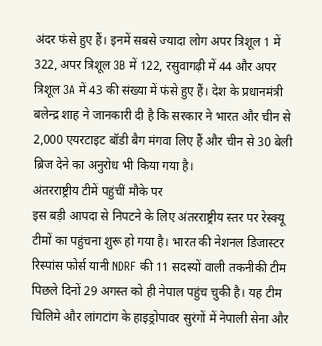अंदर फंसे हुए हैं। इनमें सबसे ज्यादा लोग अपर त्रिशूल 1 में 322, अपर त्रिशूल 3B में 122, रसुवागढ़ी में 44 और अपर त्रिशूल 3A में 43 की संख्या में फंसे हुए हैं। देश के प्रधानमंत्री बलेन्द्र शाह ने जानकारी दी है कि सरकार ने भारत और चीन से 2,000 एयरटाइट बॉडी बैग मंगवा लिए हैं और चीन से 30 बेली ब्रिज देने का अनुरोध भी किया गया है।
अंतरराष्ट्रीय टीमें पहुंचीं मौके पर
इस बड़ी आपदा से निपटने के लिए अंतरराष्ट्रीय स्तर पर रेस्क्यू टीमों का पहुंचना शुरू हो गया है। भारत की नेशनल डिजास्टर रिस्पांस फोर्स यानी NDRF की 11 सदस्यों वाली तकनीकी टीम पिछले दिनों 29 अगस्त को ही नेपाल पहुंच चुकी है। यह टीम चिलिमे और लांगटांग के हाइड्रोपावर सुरंगों में नेपाली सेना और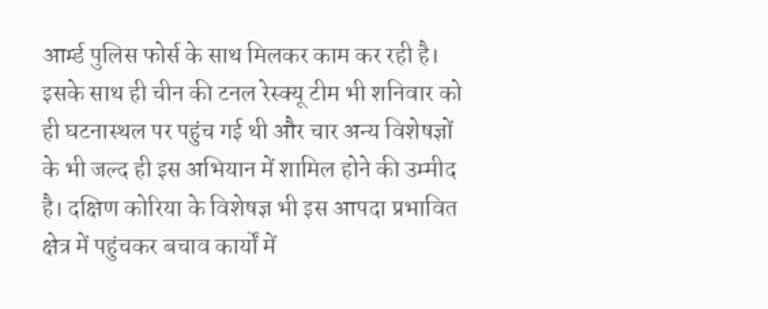आर्म्ड पुलिस फोर्स के साथ मिलकर काम कर रही है। इसके साथ ही चीन की टनल रेस्क्यू टीम भी शनिवार को ही घटनास्थल पर पहुंच गई थी और चार अन्य विशेषज्ञों के भी जल्द ही इस अभियान में शामिल होने की उम्मीद है। दक्षिण कोरिया के विशेषज्ञ भी इस आपदा प्रभावित क्षेत्र में पहुंचकर बचाव कार्यों में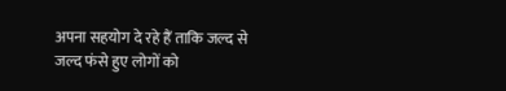अपना सहयोग दे रहे हैं ताकि जल्द से जल्द फंसे हुए लोगों को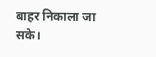बाहर निकाला जा सके।